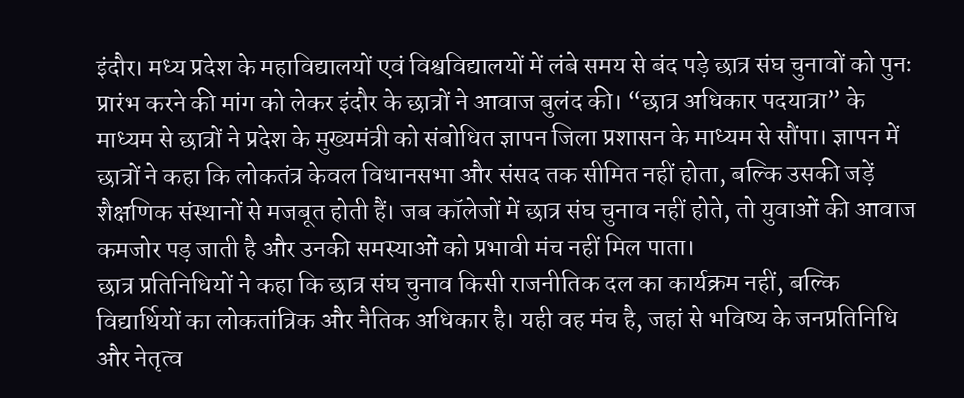इंदौर। मध्य प्रदेश के महाविद्यालयों एवं विश्वविद्यालयों में लंबे समय से बंद पड़े छात्र संघ चुनावों को पुनः प्रारंभ करने की मांग को लेकर इंदौर के छात्रों ने आवाज बुलंद की। “छात्र अधिकार पदयात्रा” के माध्यम से छात्रों ने प्रदेश के मुख्यमंत्री को संबोधित ज्ञापन जिला प्रशासन के माध्यम से सौंपा। ज्ञापन में छात्रों ने कहा कि लोकतंत्र केवल विधानसभा और संसद तक सीमित नहीं होता, बल्कि उसकी जड़ें शैक्षणिक संस्थानों से मजबूत होती हैं। जब कॉलेजों में छात्र संघ चुनाव नहीं होते, तो युवाओं की आवाज कमजोर पड़ जाती है और उनकी समस्याओं को प्रभावी मंच नहीं मिल पाता।
छात्र प्रतिनिधियों ने कहा कि छात्र संघ चुनाव किसी राजनीतिक दल का कार्यक्रम नहीं, बल्कि विद्यार्थियों का लोकतांत्रिक और नैतिक अधिकार है। यही वह मंच है, जहां से भविष्य के जनप्रतिनिधि और नेतृत्व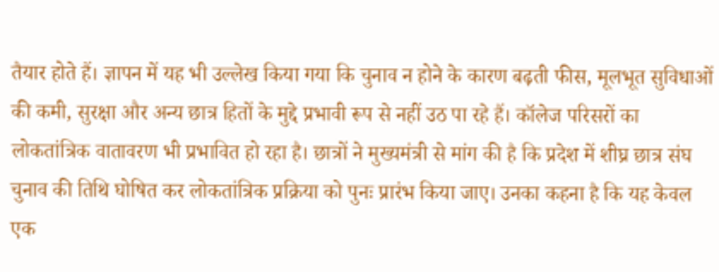तैयार होते हैं। ज्ञापन में यह भी उल्लेख किया गया कि चुनाव न होने के कारण बढ़ती फीस, मूलभूत सुविधाओं की कमी, सुरक्षा और अन्य छात्र हितों के मुद्दे प्रभावी रूप से नहीं उठ पा रहे हैं। कॉलेज परिसरों का लोकतांत्रिक वातावरण भी प्रभावित हो रहा है। छात्रों ने मुख्यमंत्री से मांग की है कि प्रदेश में शीघ्र छात्र संघ चुनाव की तिथि घोषित कर लोकतांत्रिक प्रक्रिया को पुनः प्रारंभ किया जाए। उनका कहना है कि यह केवल एक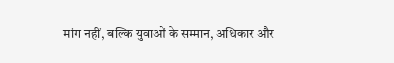मांग नहीं, बल्कि युवाओं के सम्मान, अधिकार और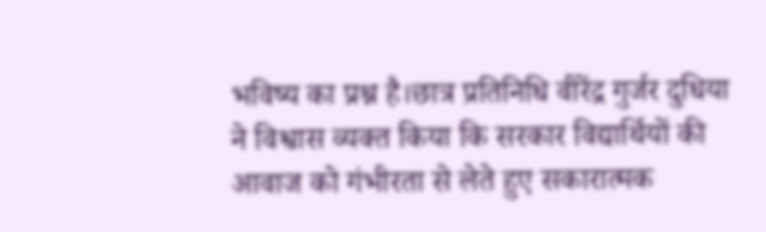भविष्य का प्रश्न है।छात्र प्रतिनिधि वीरेंद्र गुर्जर दुधिया ने विश्वास व्यक्त किया कि सरकार विद्यार्थियों की आवाज को गंभीरता से लेते हुए सकारात्मक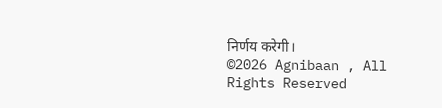निर्णय करेगी।
©2026 Agnibaan , All Rights Reserved